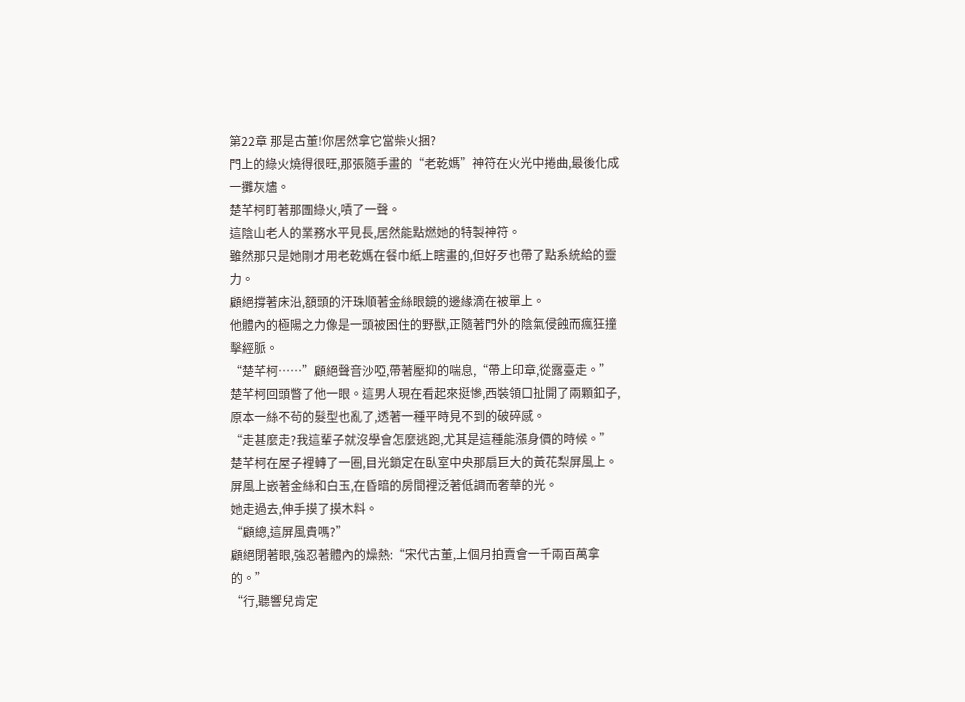第22章 那是古董!你居然拿它當柴火捆?
門上的綠火燒得很旺,那張隨手畫的“老乾媽”神符在火光中捲曲,最後化成一攤灰燼。
楚芊柯盯著那團綠火,嘖了一聲。
這陰山老人的業務水平見長,居然能點燃她的特製神符。
雖然那只是她剛才用老乾媽在餐巾紙上瞎畫的,但好歹也帶了點系統給的靈力。
顧絕撐著床沿,額頭的汗珠順著金絲眼鏡的邊緣滴在被單上。
他體內的極陽之力像是一頭被困住的野獸,正隨著門外的陰氣侵蝕而瘋狂撞擊經脈。
“楚芊柯……”顧絕聲音沙啞,帶著壓抑的喘息,“帶上印章,從露臺走。”
楚芊柯回頭瞥了他一眼。這男人現在看起來挺慘,西裝領口扯開了兩顆釦子,原本一絲不茍的髮型也亂了,透著一種平時見不到的破碎感。
“走甚麼走?我這輩子就沒學會怎麼逃跑,尤其是這種能漲身價的時候。”
楚芊柯在屋子裡轉了一圈,目光鎖定在臥室中央那扇巨大的黃花梨屏風上。
屏風上嵌著金絲和白玉,在昏暗的房間裡泛著低調而奢華的光。
她走過去,伸手摸了摸木料。
“顧總,這屏風貴嗎?”
顧絕閉著眼,強忍著體內的燥熱:“宋代古董,上個月拍賣會一千兩百萬拿的。”
“行,聽響兒肯定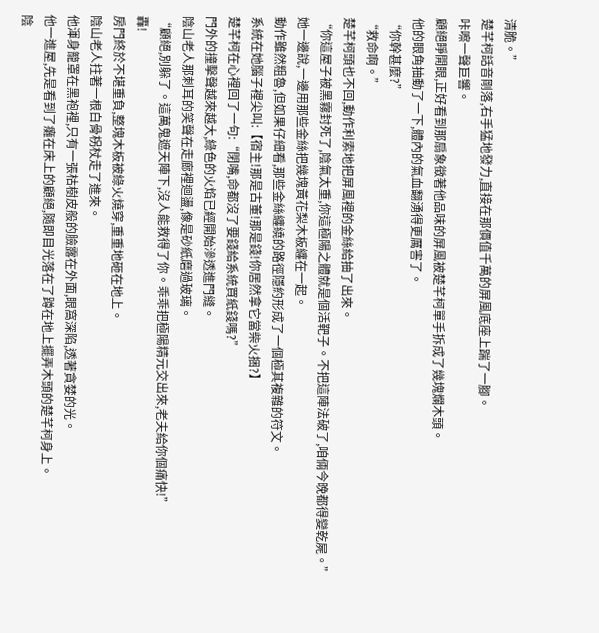清脆。”
楚芊柯話音剛落,右手猛地發力,直接在那價值千萬的屏風底座上踹了一腳。
咔嚓一聲巨響。
顧絕睜開眼,正好看到那扇象徵著他品味的屏風被楚芊柯單手拆成了幾塊爛木頭。
他的眼角抽動了一下,體內的氣血翻湧得更厲害了。
“你幹甚麼?”
“救命啊。”
楚芊柯頭也不回,動作利索地把屏風裡的金絲給抽了出來。
“你這屋子被黑霧封死了,陰氣太重,你這極陽之體就是個活靶子。不把這陣法破了,咱倆今晚都得變乾屍。”
她一邊說,一邊用那些金絲把幾塊黃花梨木板纏在一起。
動作雖然粗魯,但如果仔細看,那些金絲纏繞的路徑隱約形成了一個極其複雜的符文。
系統在她腦子裡尖叫:【宿主!那是古董!那是錢!你居然拿它當柴火捆?】
楚芊柯在心裡回了一句:“閉嘴,命都沒了要錢給系統買紙錢嗎?”
門外的撞擊聲越來越大,綠色的火焰已經開始滲透進門縫。
陰山老人那刺耳的笑聲在走廊裡迴盪,像是砂紙磨過玻璃。
“顧絕,別躲了。這萬鬼遮天陣下,沒人能救得了你。乖乖把極陽精元交出來,老夫給你個痛快!”
轟!
房門終於不堪重負,整塊木板被綠火燒穿,重重地砸在地上。
陰山老人拄著一根白骨柺杖走了進來。
他渾身籠罩在黑袍裡,只有一張枯樹皮般的臉露在外面,眼窩深陷,透著貪婪的光。
他一進屋,先是看到了癱在床上的顧絕,隨即目光落在了蹲在地上擺弄木頭的楚芊柯身上。
陰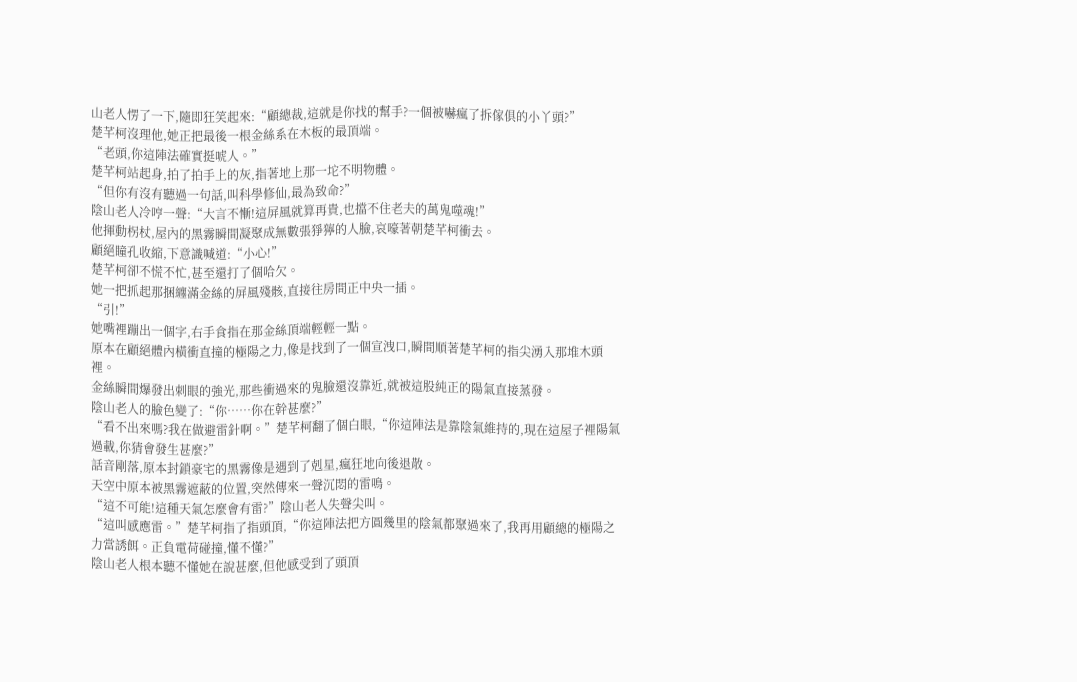山老人愣了一下,隨即狂笑起來:“顧總裁,這就是你找的幫手?一個被嚇瘋了拆傢俱的小丫頭?”
楚芊柯沒理他,她正把最後一根金絲系在木板的最頂端。
“老頭,你這陣法確實挺唬人。”
楚芊柯站起身,拍了拍手上的灰,指著地上那一坨不明物體。
“但你有沒有聽過一句話,叫科學修仙,最為致命?”
陰山老人冷哼一聲:“大言不慚!這屏風就算再貴,也擋不住老夫的萬鬼噬魂!”
他揮動柺杖,屋內的黑霧瞬間凝聚成無數張猙獰的人臉,哀嚎著朝楚芊柯衝去。
顧絕瞳孔收縮,下意識喊道:“小心!”
楚芊柯卻不慌不忙,甚至還打了個哈欠。
她一把抓起那捆纏滿金絲的屏風殘骸,直接往房間正中央一插。
“引!”
她嘴裡蹦出一個字,右手食指在那金絲頂端輕輕一點。
原本在顧絕體內橫衝直撞的極陽之力,像是找到了一個宣洩口,瞬間順著楚芊柯的指尖湧入那堆木頭裡。
金絲瞬間爆發出刺眼的強光,那些衝過來的鬼臉還沒靠近,就被這股純正的陽氣直接蒸發。
陰山老人的臉色變了:“你……你在幹甚麼?”
“看不出來嗎?我在做避雷針啊。”楚芊柯翻了個白眼,“你這陣法是靠陰氣維持的,現在這屋子裡陽氣過載,你猜會發生甚麼?”
話音剛落,原本封鎖豪宅的黑霧像是遇到了剋星,瘋狂地向後退散。
天空中原本被黑霧遮蔽的位置,突然傳來一聲沉悶的雷鳴。
“這不可能!這種天氣怎麼會有雷?”陰山老人失聲尖叫。
“這叫感應雷。”楚芊柯指了指頭頂,“你這陣法把方圓幾里的陰氣都聚過來了,我再用顧總的極陽之力當誘餌。正負電荷碰撞,懂不懂?”
陰山老人根本聽不懂她在說甚麼,但他感受到了頭頂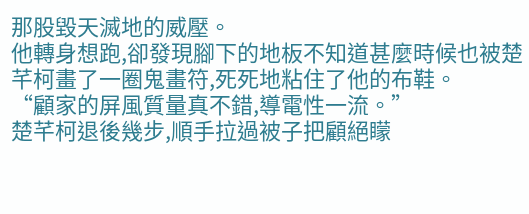那股毀天滅地的威壓。
他轉身想跑,卻發現腳下的地板不知道甚麼時候也被楚芊柯畫了一圈鬼畫符,死死地粘住了他的布鞋。
“顧家的屏風質量真不錯,導電性一流。”
楚芊柯退後幾步,順手拉過被子把顧絕矇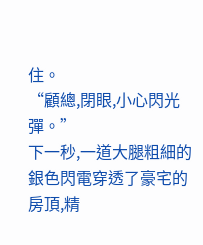住。
“顧總,閉眼,小心閃光彈。”
下一秒,一道大腿粗細的銀色閃電穿透了豪宅的房頂,精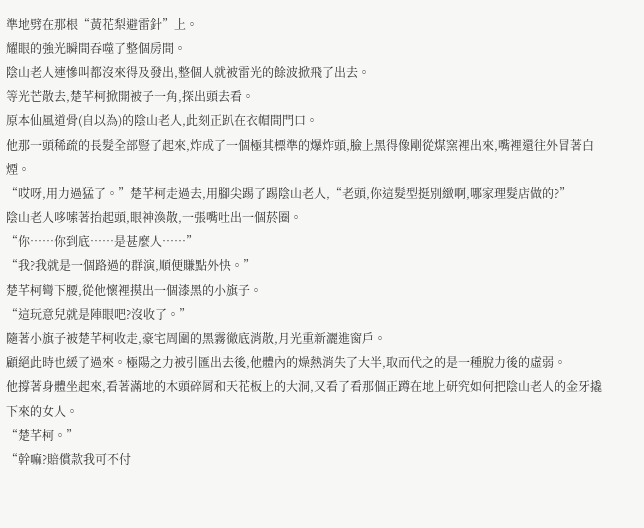準地劈在那根“黃花梨避雷針”上。
耀眼的強光瞬間吞噬了整個房間。
陰山老人連慘叫都沒來得及發出,整個人就被雷光的餘波掀飛了出去。
等光芒散去,楚芊柯掀開被子一角,探出頭去看。
原本仙風道骨(自以為)的陰山老人,此刻正趴在衣帽間門口。
他那一頭稀疏的長髮全部豎了起來,炸成了一個極其標準的爆炸頭,臉上黑得像剛從煤窯裡出來,嘴裡還往外冒著白煙。
“哎呀,用力過猛了。”楚芊柯走過去,用腳尖踢了踢陰山老人,“老頭,你這髮型挺別緻啊,哪家理髮店做的?”
陰山老人哆嗦著抬起頭,眼神渙散,一張嘴吐出一個菸圈。
“你……你到底……是甚麼人……”
“我?我就是一個路過的群演,順便賺點外快。”
楚芊柯彎下腰,從他懷裡摸出一個漆黑的小旗子。
“這玩意兒就是陣眼吧?沒收了。”
隨著小旗子被楚芊柯收走,豪宅周圍的黑霧徹底消散,月光重新灑進窗戶。
顧絕此時也緩了過來。極陽之力被引匯出去後,他體內的燥熱消失了大半,取而代之的是一種脫力後的虛弱。
他撐著身體坐起來,看著滿地的木頭碎屑和天花板上的大洞,又看了看那個正蹲在地上研究如何把陰山老人的金牙撬下來的女人。
“楚芊柯。”
“幹嘛?賠償款我可不付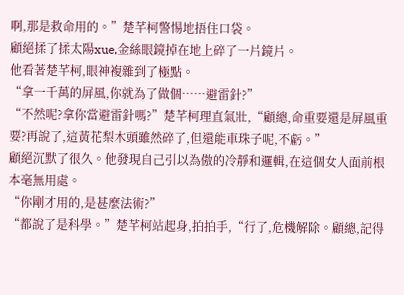啊,那是救命用的。”楚芊柯警惕地捂住口袋。
顧絕揉了揉太陽xue,金絲眼鏡掉在地上碎了一片鏡片。
他看著楚芊柯,眼神複雜到了極點。
“拿一千萬的屏風,你就為了做個……避雷針?”
“不然呢?拿你當避雷針嗎?”楚芊柯理直氣壯,“顧總,命重要還是屏風重要?再說了,這黃花梨木頭雖然碎了,但還能車珠子呢,不虧。”
顧絕沉默了很久。他發現自己引以為傲的冷靜和邏輯,在這個女人面前根本毫無用處。
“你剛才用的,是甚麼法術?”
“都說了是科學。”楚芊柯站起身,拍拍手,“行了,危機解除。顧總,記得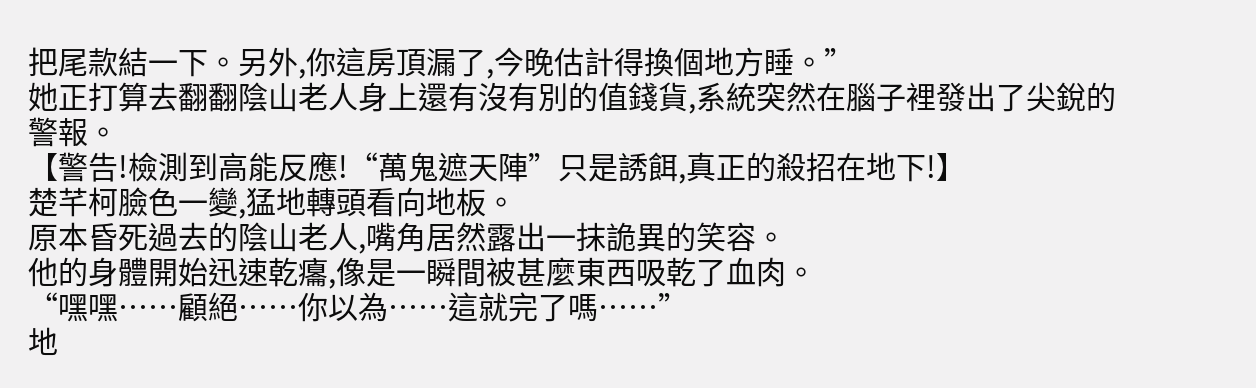把尾款結一下。另外,你這房頂漏了,今晚估計得換個地方睡。”
她正打算去翻翻陰山老人身上還有沒有別的值錢貨,系統突然在腦子裡發出了尖銳的警報。
【警告!檢測到高能反應!“萬鬼遮天陣”只是誘餌,真正的殺招在地下!】
楚芊柯臉色一變,猛地轉頭看向地板。
原本昏死過去的陰山老人,嘴角居然露出一抹詭異的笑容。
他的身體開始迅速乾癟,像是一瞬間被甚麼東西吸乾了血肉。
“嘿嘿……顧絕……你以為……這就完了嗎……”
地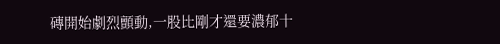磚開始劇烈顫動,一股比剛才還要濃郁十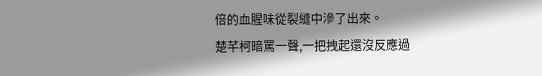倍的血腥味從裂縫中滲了出來。
楚芊柯暗罵一聲,一把拽起還沒反應過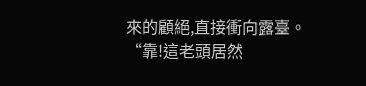來的顧絕,直接衝向露臺。
“靠!這老頭居然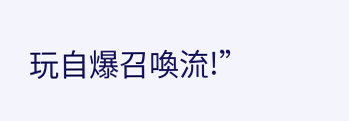玩自爆召喚流!”